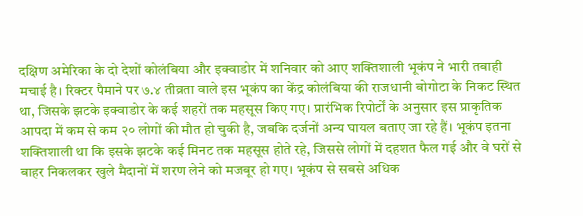दक्षिण अमेरिका के दो देशों कोलंबिया और इक्वाडोर में शनिवार को आए शक्तिशाली भूकंप ने भारी तबाही मचाई है। रिक्टर पैमाने पर ७.४ तीव्रता वाले इस भूकंप का केंद्र कोलंबिया की राजधानी बोगोटा के निकट स्थित था, जिसके झटके इक्वाडोर के कई शहरों तक महसूस किए गए। प्रारंभिक रिपोर्टों के अनुसार इस प्राकृतिक आपदा में कम से कम २० लोगों की मौत हो चुकी है, जबकि दर्जनों अन्य घायल बताए जा रहे हैं। भूकंप इतना शक्तिशाली था कि इसके झटके कई मिनट तक महसूस होते रहे, जिससे लोगों में दहशत फैल गई और वे घरों से बाहर निकलकर खुले मैदानों में शरण लेने को मजबूर हो गए। भूकंप से सबसे अधिक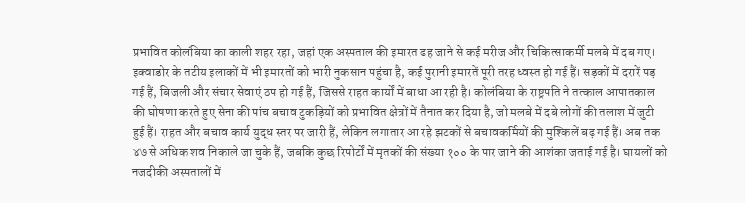प्रभावित कोलंबिया का काली शहर रहा, जहां एक अस्पताल की इमारत ढह जाने से कई मरीज और चिकित्साकर्मी मलबे में दब गए। इक्वाडोर के तटीय इलाकों में भी इमारतों को भारी नुकसान पहुंचा है, कई पुरानी इमारतें पूरी तरह ध्वस्त हो गई हैं। सड़कों में दरारें पड़ गई हैं, बिजली और संचार सेवाएं ठप हो गई हैं, जिससे राहत कार्यों में बाधा आ रही है। कोलंबिया के राष्ट्रपति ने तत्काल आपातकाल की घोषणा करते हुए सेना की पांच बचाव टुकड़ियों को प्रभावित क्षेत्रों में तैनात कर दिया है, जो मलबे में दबे लोगों की तलाश में जुटी हुई हैं। राहत और बचाव कार्य युद्ध स्तर पर जारी हैं, लेकिन लगातार आ रहे झटकों से बचावकर्मियों की मुश्किलें बढ़ गई हैं। अब तक ४७ से अधिक शव निकाले जा चुके हैं, जबकि कुछ रिपोर्टों में मृतकों की संख्या १०० के पार जाने की आशंका जताई गई है। घायलों को नजदीकी अस्पतालों में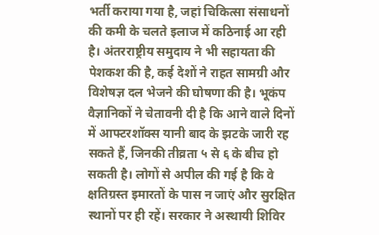भर्ती कराया गया है, जहां चिकित्सा संसाधनों की कमी के चलते इलाज में कठिनाई आ रही है। अंतरराष्ट्रीय समुदाय ने भी सहायता की पेशकश की है, कई देशों ने राहत सामग्री और विशेषज्ञ दल भेजने की घोषणा की है। भूकंप वैज्ञानिकों ने चेतावनी दी है कि आने वाले दिनों में आफ्टरशॉक्स यानी बाद के झटके जारी रह सकते हैं, जिनकी तीव्रता ५ से ६ के बीच हो सकती है। लोगों से अपील की गई है कि वे क्षतिग्रस्त इमारतों के पास न जाएं और सुरक्षित स्थानों पर ही रहें। सरकार ने अस्थायी शिविर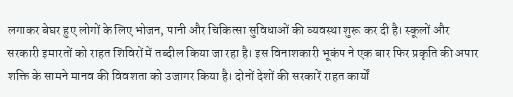लगाकर बेघर हुए लोगों के लिए भोजन, पानी और चिकित्सा सुविधाओं की व्यवस्था शुरू कर दी है। स्कूलों और सरकारी इमारतों को राहत शिविरों में तब्दील किया जा रहा है। इस विनाशकारी भूकंप ने एक बार फिर प्रकृति की अपार शक्ति के सामने मानव की विवशता को उजागर किया है। दोनों देशों की सरकारें राहत कार्यों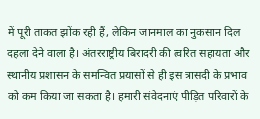में पूरी ताकत झोंक रही हैं, लेकिन जानमाल का नुकसान दिल दहला देने वाला है। अंतरराष्ट्रीय बिरादरी की त्वरित सहायता और स्थानीय प्रशासन के समन्वित प्रयासों से ही इस त्रासदी के प्रभाव को कम किया जा सकता है। हमारी संवेदनाएं पीड़ित परिवारों के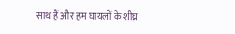साथ हैं और हम घायलों के शीघ्र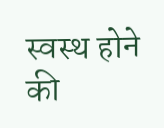स्वस्थ होने की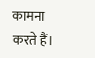कामना करते हैं।